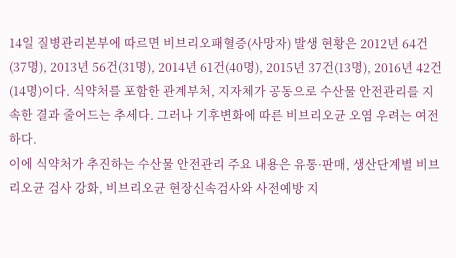14일 질병관리본부에 따르면 비브리오패혈증(사망자) 발생 현황은 2012년 64건(37명), 2013년 56건(31명), 2014년 61건(40명), 2015년 37건(13명), 2016년 42건(14명)이다. 식약처를 포함한 관계부처, 지자체가 공동으로 수산물 안전관리를 지속한 결과 줄어드는 추세다. 그러나 기후변화에 따른 비브리오균 오염 우려는 여전하다.
이에 식약처가 추진하는 수산물 안전관리 주요 내용은 유통·판매, 생산단계별 비브리오균 검사 강화, 비브리오균 현장신속검사와 사전예방 지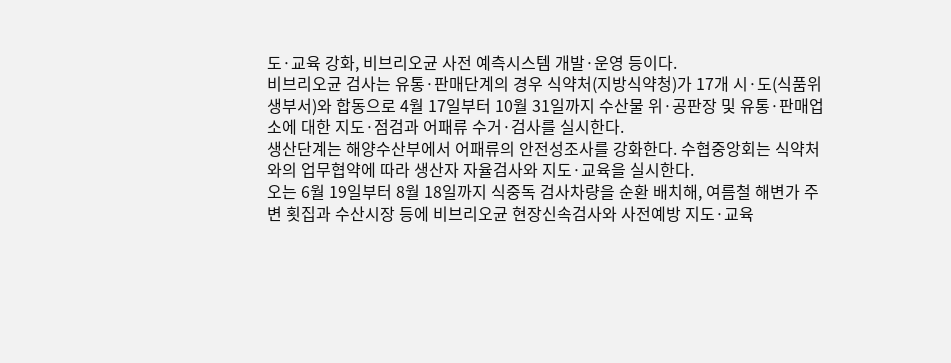도·교육 강화, 비브리오균 사전 예측시스템 개발·운영 등이다.
비브리오균 검사는 유통·판매단계의 경우 식약처(지방식약청)가 17개 시·도(식품위생부서)와 합동으로 4월 17일부터 10월 31일까지 수산물 위·공판장 및 유통·판매업소에 대한 지도·점검과 어패류 수거·검사를 실시한다.
생산단계는 해양수산부에서 어패류의 안전성조사를 강화한다. 수협중앙회는 식약처와의 업무협약에 따라 생산자 자율검사와 지도·교육을 실시한다.
오는 6월 19일부터 8월 18일까지 식중독 검사차량을 순환 배치해, 여름철 해변가 주변 횟집과 수산시장 등에 비브리오균 현장신속검사와 사전예방 지도·교육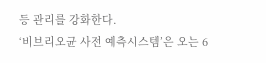등 관리를 강화한다.
‘비브리오균 사전 예측시스템’은 오는 6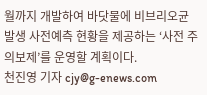월까지 개발하여 바닷물에 비브리오균 발생 사전예측 현황을 제공하는 ‘사전 주의보제’를 운영할 계획이다.
천진영 기자 cjy@g-enews.com